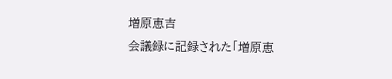増原恵吉
会議録に記録された「増原恵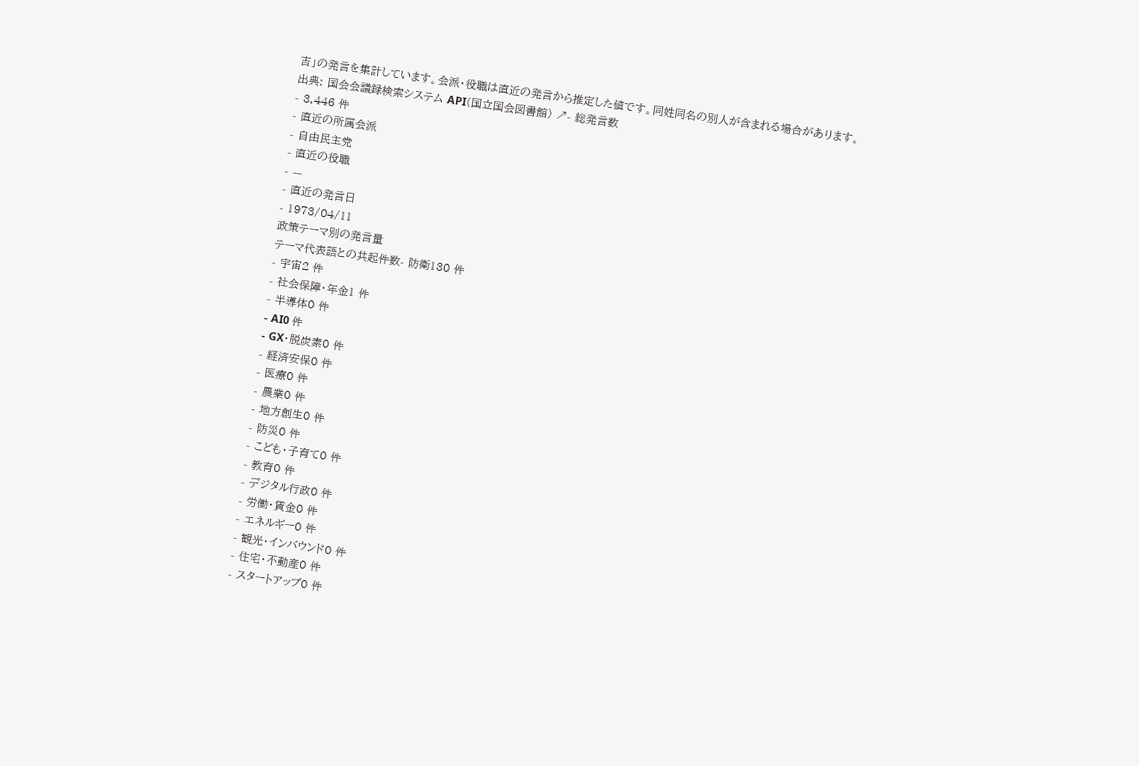吉」の発言を集計しています。会派・役職は直近の発言から推定した値です。同姓同名の別人が含まれる場合があります。
出典: 国会会議録検索システム API(国立国会図書館) ↗- 総発言数
- 3,446 件
- 直近の所属会派
- 自由民主党
- 直近の役職
- —
- 直近の発言日
- 1973/04/11
政策テーマ別の発言量
テーマ代表語との共起件数- 防衛130 件
- 宇宙2 件
- 社会保障・年金1 件
- 半導体0 件
- AI0 件
- GX・脱炭素0 件
- 経済安保0 件
- 医療0 件
- 農業0 件
- 地方創生0 件
- 防災0 件
- こども・子育て0 件
- 教育0 件
- デジタル行政0 件
- 労働・賃金0 件
- エネルギー0 件
- 観光・インバウンド0 件
- 住宅・不動産0 件
- スタートアップ0 件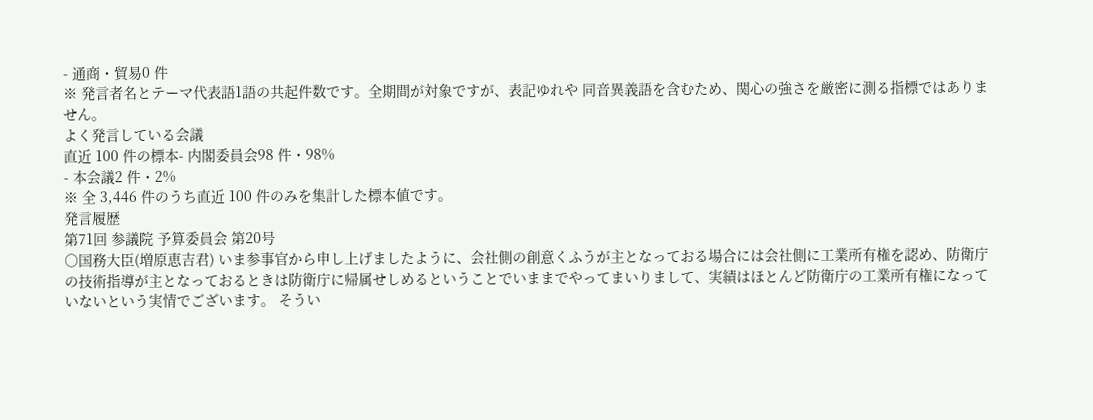- 通商・貿易0 件
※ 発言者名とテーマ代表語1語の共起件数です。全期間が対象ですが、表記ゆれや 同音異義語を含むため、関心の強さを厳密に測る指標ではありません。
よく発言している会議
直近 100 件の標本- 内閣委員会98 件・98%
- 本会議2 件・2%
※ 全 3,446 件のうち直近 100 件のみを集計した標本値です。
発言履歴
第71回 参議院 予算委員会 第20号
○国務大臣(増原恵吉君) いま参事官から申し上げましたように、会社側の創意くふうが主となっておる場合には会社側に工業所有権を認め、防衛庁の技術指導が主となっておるときは防衛庁に帰属せしめるということでいままでやってまいりまして、実績はほとんど防衛庁の工業所有権になっていないという実情でございます。 そうい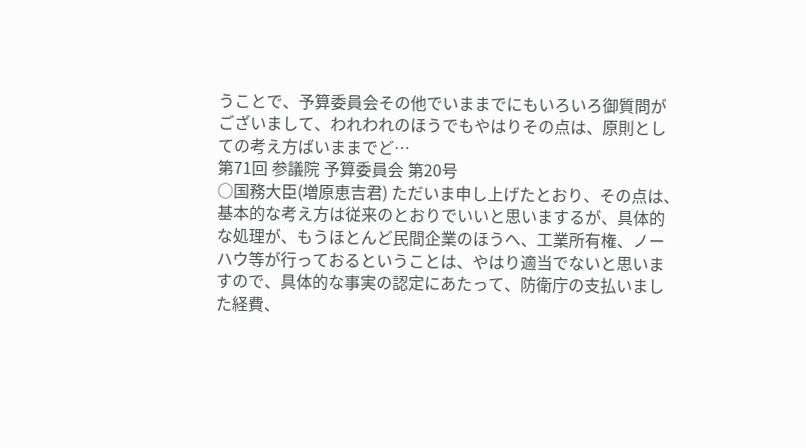うことで、予算委員会その他でいままでにもいろいろ御質問がございまして、われわれのほうでもやはりその点は、原則としての考え方ばいままでど…
第71回 参議院 予算委員会 第20号
○国務大臣(増原恵吉君) ただいま申し上げたとおり、その点は、基本的な考え方は従来のとおりでいいと思いまするが、具体的な処理が、もうほとんど民間企業のほうへ、工業所有権、ノーハウ等が行っておるということは、やはり適当でないと思いますので、具体的な事実の認定にあたって、防衛庁の支払いました経費、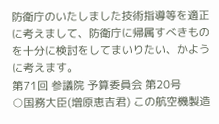防衛庁のいたしました技術指導等を適正に考えまして、防衛庁に帰属すべきものを十分に検討をしてまいりたい、かように考えます。
第71回 参議院 予算委員会 第20号
○国務大臣(増原恵吉君) この航空機製造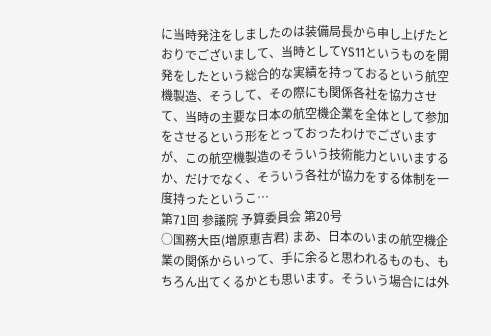に当時発注をしましたのは装備局長から申し上げたとおりでございまして、当時としてYS11というものを開発をしたという総合的な実績を持っておるという航空機製造、そうして、その際にも関係各社を協力させて、当時の主要な日本の航空機企業を全体として参加をさせるという形をとっておったわけでございますが、この航空機製造のそういう技術能力といいまするか、だけでなく、そういう各社が協力をする体制を一度持ったというこ…
第71回 参議院 予算委員会 第20号
○国務大臣(増原恵吉君) まあ、日本のいまの航空機企業の関係からいって、手に余ると思われるものも、もちろん出てくるかとも思います。そういう場合には外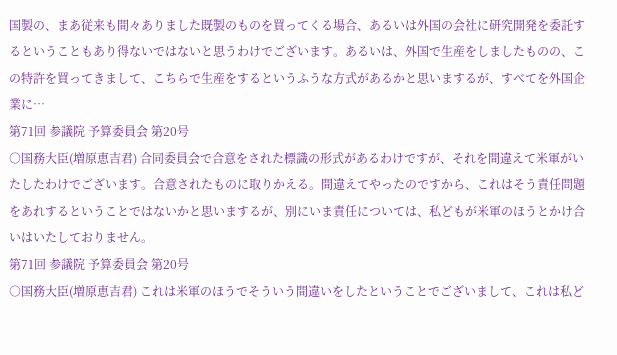国製の、まあ従来も間々ありました既製のものを買ってくる場合、あるいは外国の会社に研究開発を委託するということもあり得ないではないと思うわけでございます。あるいは、外国で生産をしましたものの、この特許を買ってきまして、こちらで生産をするというふうな方式があるかと思いまするが、すべてを外国企業に…
第71回 参議院 予算委員会 第20号
○国務大臣(増原恵吉君) 合同委員会で合意をされた標識の形式があるわけですが、それを間違えて米軍がいたしたわけでございます。合意されたものに取りかえる。間違えてやったのですから、これはそう責任問題をあれするということではないかと思いまするが、別にいま責任については、私どもが米軍のほうとかけ合いはいたしておりません。
第71回 参議院 予算委員会 第20号
○国務大臣(増原恵吉君) これは米軍のほうでそういう間違いをしたということでございまして、これは私ど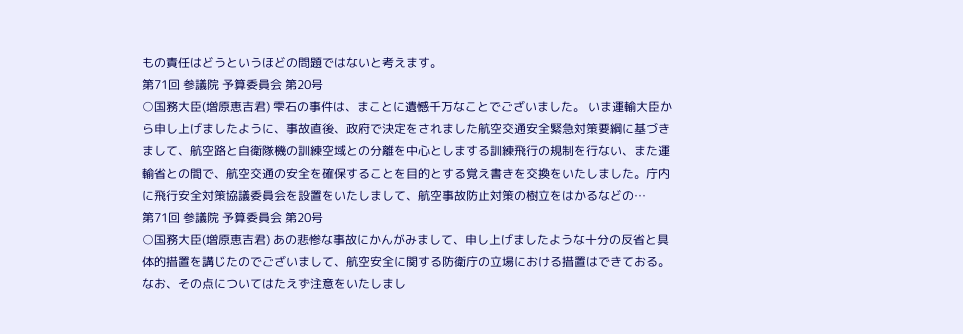もの責任はどうというほどの問題ではないと考えます。
第71回 参議院 予算委員会 第20号
○国務大臣(増原恵吉君) 雫石の事件は、まことに遺憾千万なことでございました。 いま運輸大臣から申し上げましたように、事故直後、政府で決定をされました航空交通安全緊急対策要綱に基づきまして、航空路と自衛隊機の訓練空域との分離を中心としまする訓練飛行の規制を行ない、また運輸省との間で、航空交通の安全を確保することを目的とする覚え書きを交換をいたしました。庁内に飛行安全対策協議委員会を設置をいたしまして、航空事故防止対策の樹立をはかるなどの…
第71回 参議院 予算委員会 第20号
○国務大臣(増原恵吉君) あの悲惨な事故にかんがみまして、申し上げましたような十分の反省と具体的措置を講じたのでございまして、航空安全に関する防衛庁の立場における措置はできておる。なお、その点についてはたえず注意をいたしまし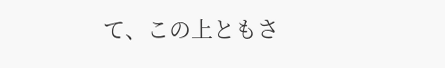て、この上ともさ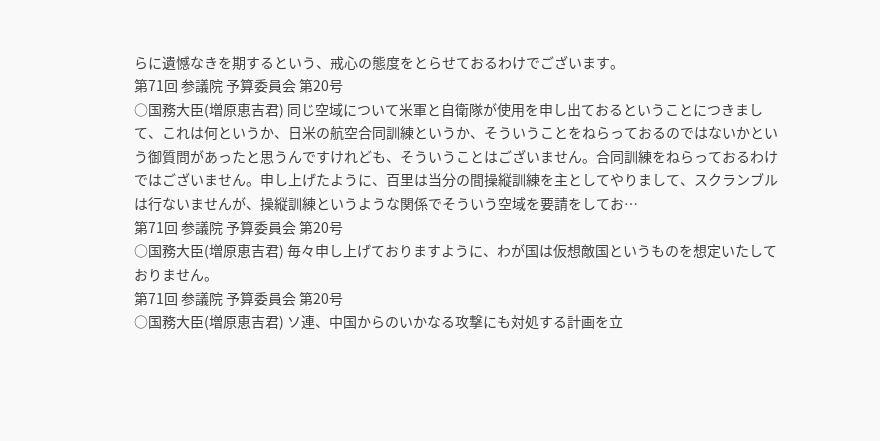らに遺憾なきを期するという、戒心の態度をとらせておるわけでございます。
第71回 参議院 予算委員会 第20号
○国務大臣(増原恵吉君) 同じ空域について米軍と自衛隊が使用を申し出ておるということにつきまして、これは何というか、日米の航空合同訓練というか、そういうことをねらっておるのではないかという御質問があったと思うんですけれども、そういうことはございません。合同訓練をねらっておるわけではございません。申し上げたように、百里は当分の間操縦訓練を主としてやりまして、スクランブルは行ないませんが、操縦訓練というような関係でそういう空域を要請をしてお…
第71回 参議院 予算委員会 第20号
○国務大臣(増原恵吉君) 毎々申し上げておりますように、わが国は仮想敵国というものを想定いたしておりません。
第71回 参議院 予算委員会 第20号
○国務大臣(増原恵吉君) ソ連、中国からのいかなる攻撃にも対処する計画を立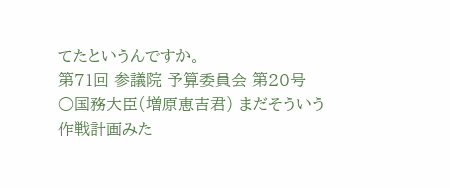てたというんですか。
第71回 参議院 予算委員会 第20号
○国務大臣(増原恵吉君) まだそういう作戦計画みた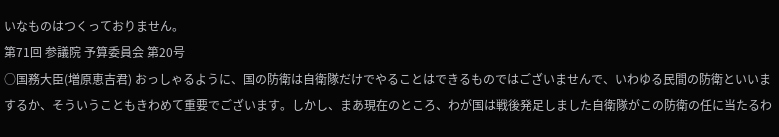いなものはつくっておりません。
第71回 参議院 予算委員会 第20号
○国務大臣(増原恵吉君) おっしゃるように、国の防衛は自衛隊だけでやることはできるものではございませんで、いわゆる民間の防衛といいまするか、そういうこともきわめて重要でございます。しかし、まあ現在のところ、わが国は戦後発足しました自衛隊がこの防衛の任に当たるわ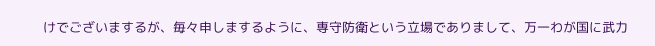けでございまするが、毎々申しまするように、専守防衛という立場でありまして、万一わが国に武力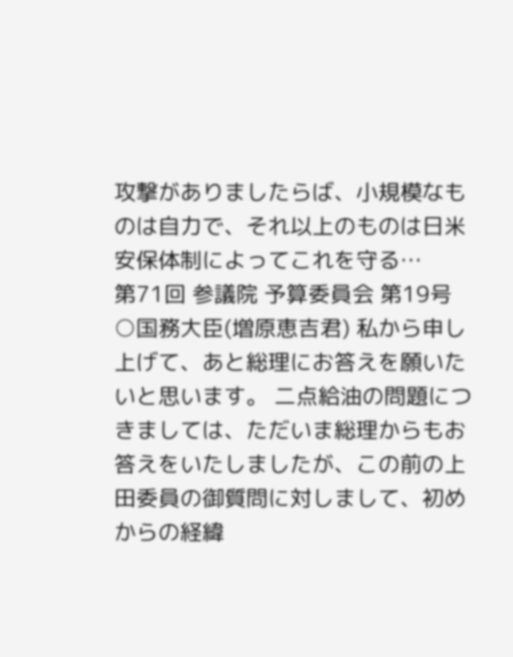攻撃がありましたらば、小規模なものは自力で、それ以上のものは日米安保体制によってこれを守る…
第71回 参議院 予算委員会 第19号
○国務大臣(増原恵吉君) 私から申し上げて、あと総理にお答えを願いたいと思います。 二点給油の問題につきましては、ただいま総理からもお答えをいたしましたが、この前の上田委員の御質問に対しまして、初めからの経緯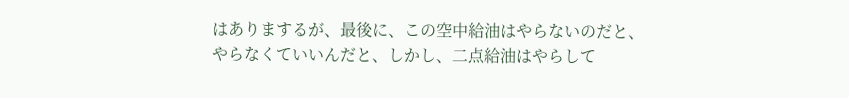はありまするが、最後に、この空中給油はやらないのだと、やらなくていいんだと、しかし、二点給油はやらして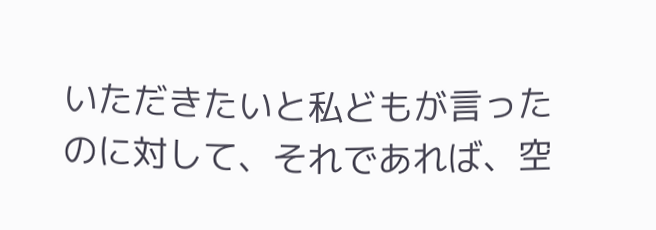いただきたいと私どもが言ったのに対して、それであれば、空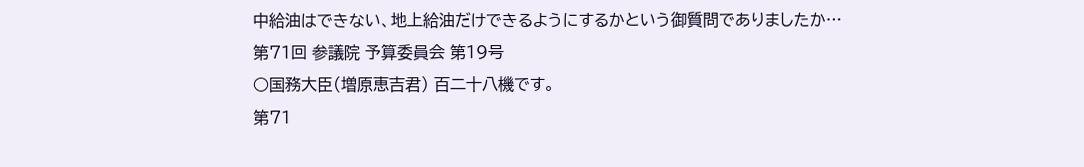中給油はできない、地上給油だけできるようにするかという御質問でありましたか…
第71回 参議院 予算委員会 第19号
○国務大臣(増原恵吉君) 百二十八機です。
第71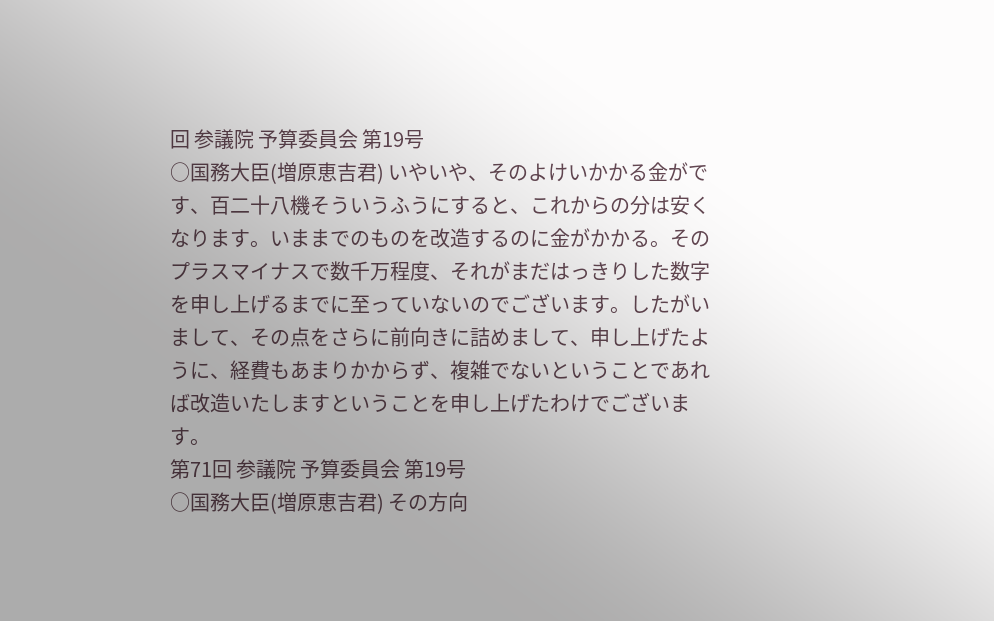回 参議院 予算委員会 第19号
○国務大臣(増原恵吉君) いやいや、そのよけいかかる金がです、百二十八機そういうふうにすると、これからの分は安くなります。いままでのものを改造するのに金がかかる。そのプラスマイナスで数千万程度、それがまだはっきりした数字を申し上げるまでに至っていないのでございます。したがいまして、その点をさらに前向きに詰めまして、申し上げたように、経費もあまりかからず、複雑でないということであれば改造いたしますということを申し上げたわけでございます。
第71回 参議院 予算委員会 第19号
○国務大臣(増原恵吉君) その方向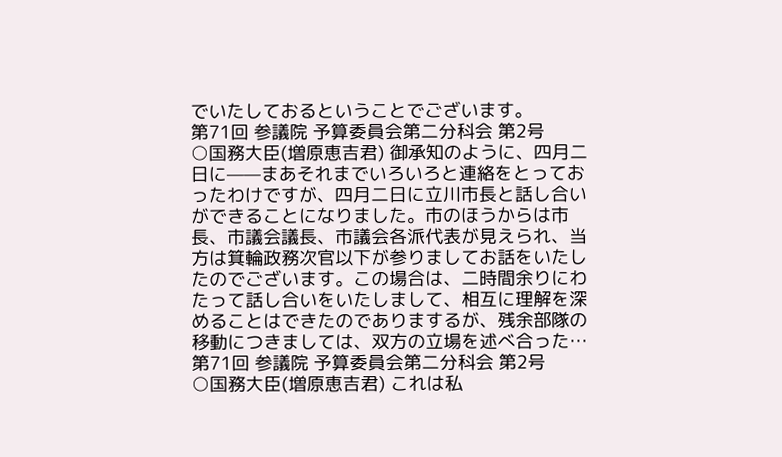でいたしておるということでございます。
第71回 参議院 予算委員会第二分科会 第2号
○国務大臣(増原恵吉君) 御承知のように、四月二日に——まあそれまでいろいろと連絡をとっておったわけですが、四月二日に立川市長と話し合いができることになりました。市のほうからは市長、市議会議長、市議会各派代表が見えられ、当方は箕輪政務次官以下が参りましてお話をいたしたのでございます。この場合は、二時間余りにわたって話し合いをいたしまして、相互に理解を深めることはできたのでありまするが、残余部隊の移動につきましては、双方の立場を述べ合った…
第71回 参議院 予算委員会第二分科会 第2号
○国務大臣(増原恵吉君) これは私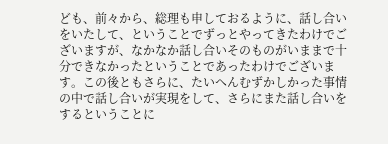ども、前々から、総理も申しておるように、話し合いをいたして、ということでずっとやってきたわけでございますが、なかなか話し合いそのものがいままで十分できなかったということであったわけでございます。この後ともさらに、たいへんむずかしかった事情の中で話し合いが実現をして、さらにまた話し合いをするということに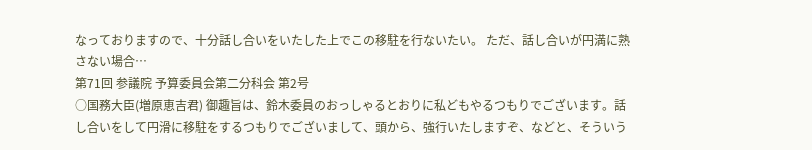なっておりますので、十分話し合いをいたした上でこの移駐を行ないたい。 ただ、話し合いが円満に熟さない場合…
第71回 参議院 予算委員会第二分科会 第2号
○国務大臣(増原恵吉君) 御趣旨は、鈴木委員のおっしゃるとおりに私どもやるつもりでございます。話し合いをして円滑に移駐をするつもりでございまして、頭から、強行いたしますぞ、などと、そういう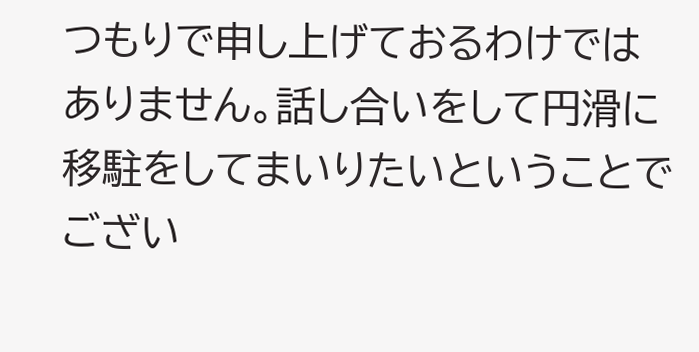つもりで申し上げておるわけではありません。話し合いをして円滑に移駐をしてまいりたいということでござい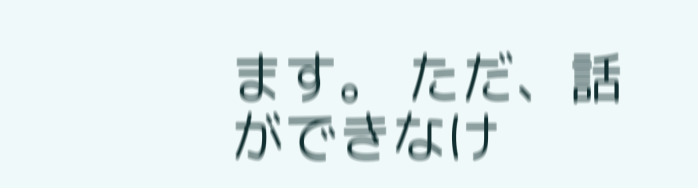ます。 ただ、話ができなけ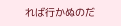れば行かぬのだ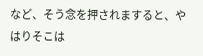など、そう念を押されますると、やはりそこは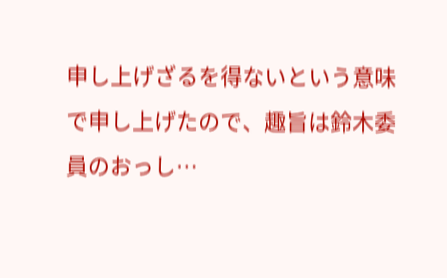申し上げざるを得ないという意味で申し上げたので、趣旨は鈴木委員のおっし…